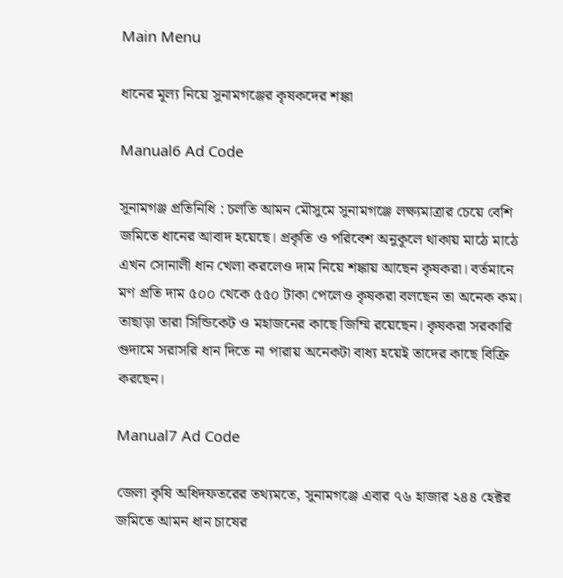Main Menu

ধানের মূল্য নিয়ে সুনামগঞ্জের কৃষকদের শঙ্কা

Manual6 Ad Code

সুনামগঞ্জ প্রতিনিধি : চলতি আমন মৌসুমে সুনামগঞ্জে লক্ষ্যমাত্রার চেয়ে বেশি জমিতে ধানের আবাদ হয়েছে। প্রকৃতি ও পরিবেশ অনুকূলে থাকায় মাঠে মাঠে এখন সোনালী ধান খেলা করলেও দাম নিয়ে শঙ্কায় আছেন কৃষকরা। বর্তমানে মণ প্রতি দাম ৫০০ থেকে ৫৫০ টাকা পেলেও কৃষকরা বলছেন তা অনেক কম। তাছাড়া তারা সিন্ডিকেট ও মহাজনের কাছে জিম্মি রয়েছেন। কৃষকরা সরকারি গুদামে সরাসরি ধান দিতে না পারায় অনেকটা বাধ্য হয়েই তাদের কাছে বিক্রি করছেন।

Manual7 Ad Code

জেলা কৃষি অধিদফতরের তথ্যমতে, সুনামগঞ্জে এবার ৭৬ হাজার ২৪৪ হেক্টর জমিতে আমন ধান চাষের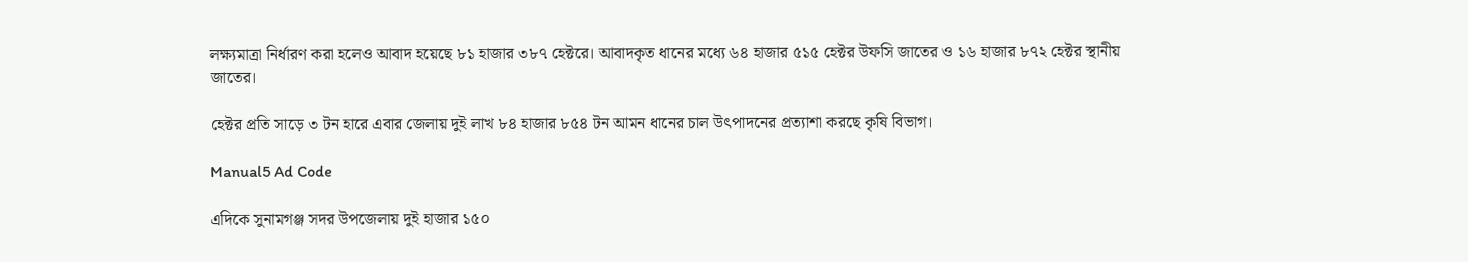লক্ষ্যমাত্রা নির্ধারণ করা হলেও আবাদ হয়েছে ৮১ হাজার ৩৮৭ হেক্টরে। আবাদকৃত ধানের মধ্যে ৬৪ হাজার ৫১৫ হেক্টর উফসি জাতের ও ১৬ হাজার ৮৭২ হেক্টর স্থানীয় জাতের।

হেক্টর প্রতি সাড়ে ৩ টন হারে এবার জেলায় দুই লাখ ৮৪ হাজার ৮৫৪ টন আমন ধানের চাল উৎপাদনের প্রত্যাশা করছে কৃষি বিভাগ।

Manual5 Ad Code

এদিকে সুনামগঞ্জ সদর উপজেলায় দুই হাজার ১৫০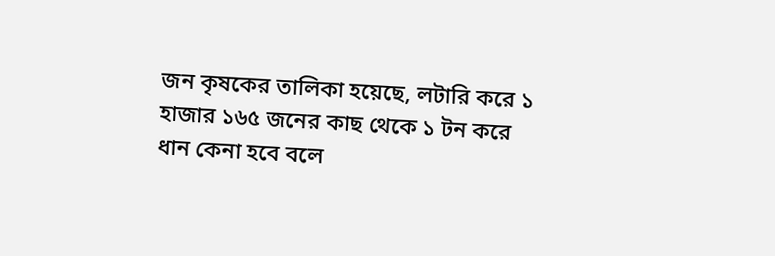জন কৃষকের তালিকা হয়েছে, লটারি করে ১ হাজার ১৬৫ জনের কাছ থেকে ১ টন করে ধান কেনা হবে বলে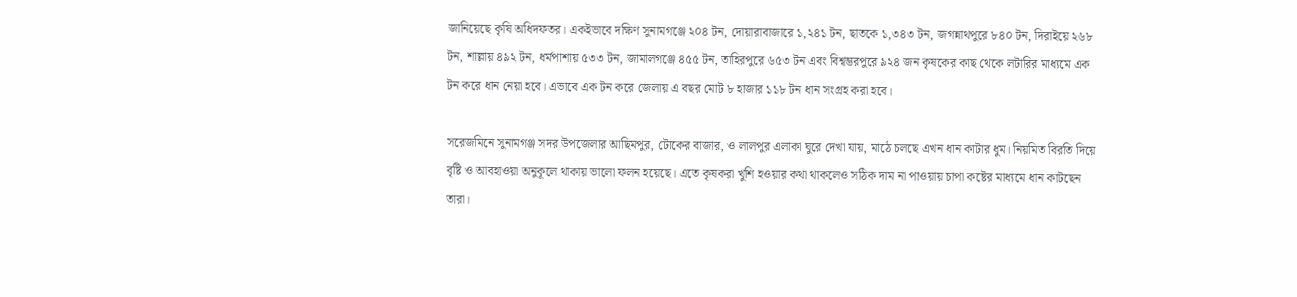জানিয়েছে কৃষি অধিদফতর। একইভাবে দক্ষিণ সুনামগঞ্জে ২০৪ টন, দোয়ারাবাজারে ১,২৪১ টন, ছাতকে ১,৩৪৩ টন, জগন্নাথপুরে ৮৪০ টন, দিরাইয়ে ২৬৮ টন, শাল্লায় ৪৯২ টন, ধর্মপাশায় ৫৩৩ টন, জামালগঞ্জে ৪৫৫ টন, তাহিরপুরে ৬৫৩ টন এবং বিশ্বম্ভরপুরে ৯২৪ জন কৃষকের কাছ থেকে লটারির মাধ্যমে এক টন করে ধান নেয়া হবে। এভাবে এক টন করে জেলায় এ বছর মোট ৮ হাজার ১১৮ টন ধান সংগ্রহ করা হবে।

সরেজমিনে সুনামগঞ্জ সদর উপজেলার আছিমপুর, টোকের বাজার, ও লালপুর এলাকা ঘুরে দেখা যায়, মাঠে চলছে এখন ধান কাটার ধুম। নিয়মিত বিরতি দিয়ে বৃষ্টি ও আবহাওয়া অনুকূলে থাকায় ভালো ফলন হয়েছে। এতে কৃষকরা খুশি হওয়ার কথা থাকলেও সঠিক দাম না পাওয়ায় চাপা কষ্টের মাধ্যমে ধান কাটছেন তারা।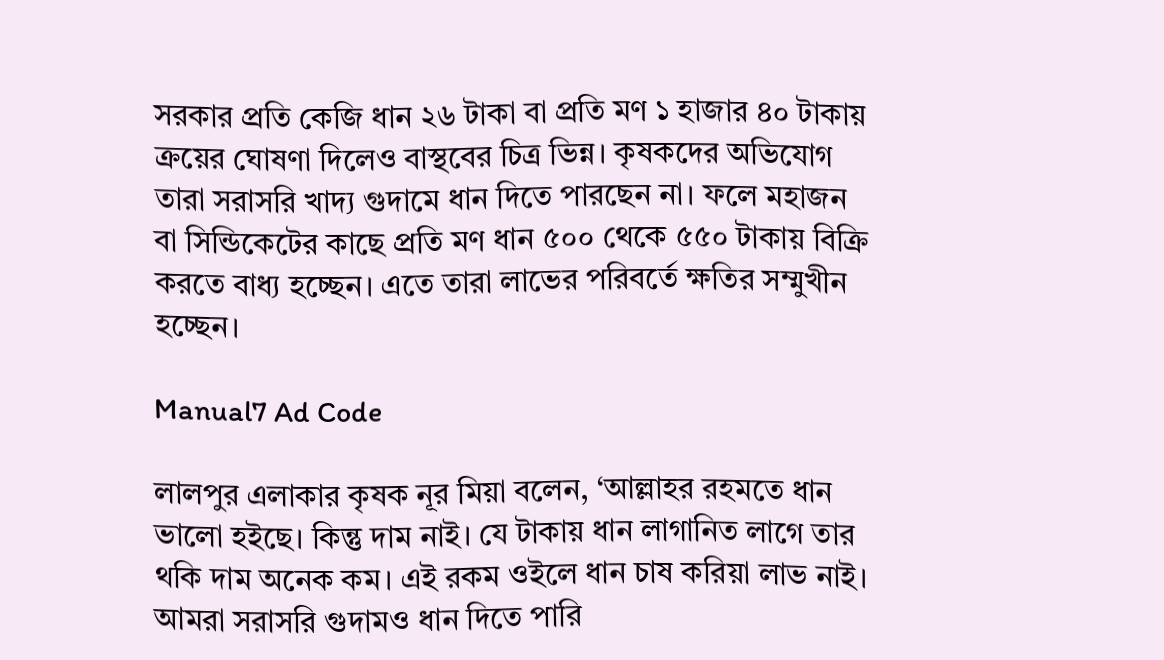সরকার প্রতি কেজি ধান ২৬ টাকা বা প্রতি মণ ১ হাজার ৪০ টাকায় ক্রয়ের ঘোষণা দিলেও বাস্থবের চিত্র ভিন্ন। কৃষকদের অভিযোগ তারা সরাসরি খাদ্য গুদামে ধান দিতে পারছেন না। ফলে মহাজন বা সিন্ডিকেটের কাছে প্রতি মণ ধান ৫০০ থেকে ৫৫০ টাকায় বিক্রি করতে বাধ্য হচ্ছেন। এতে তারা লাভের পরিবর্তে ক্ষতির সম্মুখীন হচ্ছেন।

Manual7 Ad Code

লালপুর এলাকার কৃষক নূর মিয়া বলেন, ‘আল্লাহর রহমতে ধান ভালো হইছে। কিন্তু দাম নাই। যে টাকায় ধান লাগানিত লাগে তার থকি দাম অনেক কম। এই রকম ওইলে ধান চাষ করিয়া লাভ নাই। আমরা সরাসরি গুদামও ধান দিতে পারি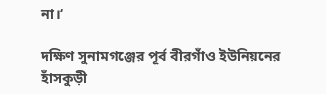না।‘

দক্ষিণ সুনামগঞ্জের পূর্ব বীরগাঁও ইউনিয়নের হাঁসকুড়ী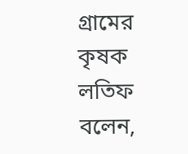গ্রামের কৃষক লতিফ বলেন,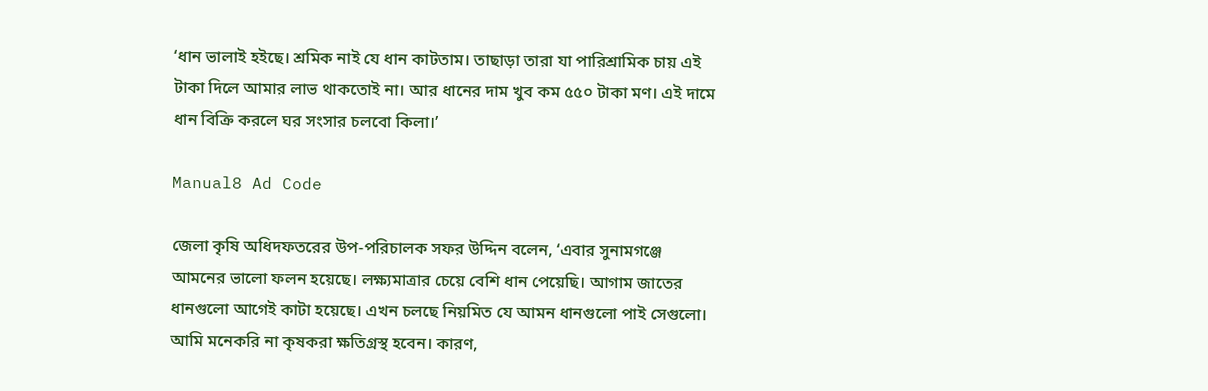‘ধান ভালাই হইছে। শ্রমিক নাই যে ধান কাটতাম। তাছাড়া তারা যা পারিশ্রামিক চায় এই টাকা দিলে আমার লাভ থাকতোই না। আর ধানের দাম খুব কম ৫৫০ টাকা মণ। এই দামে ধান বিক্রি করলে ঘর সংসার চলবো কিলা।’

Manual8 Ad Code

জেলা কৃষি অধিদফতরের উপ-পরিচালক সফর উদ্দিন বলেন, ‘এবার সুনামগঞ্জে আমনের ভালো ফলন হয়েছে। লক্ষ্যমাত্রার চেয়ে বেশি ধান পেয়েছি। আগাম জাতের ধানগুলো আগেই কাটা হয়েছে। এখন চলছে নিয়মিত যে আমন ধানগুলো পাই সেগুলো। আমি মনেকরি না কৃষকরা ক্ষতিগ্রস্থ হবেন। কারণ,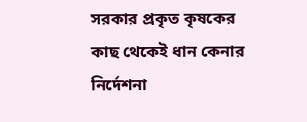সরকার প্রকৃত কৃষকের কাছ থেকেই ধান কেনার নির্দেশনা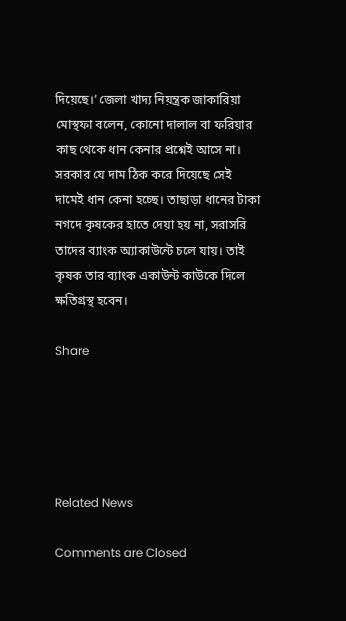দিয়েছে।’ জেলা খাদ্য নিয়ন্ত্রক জাকারিয়া মোস্থফা বলেন, কোনো দালাল বা ফরিয়ার কাছ থেকে ধান কেনার প্রশ্নেই আসে না। সরকার যে দাম ঠিক করে দিয়েছে সেই দামেই ধান কেনা হচ্ছে। তাছাড়া ধানের টাকা নগদে কৃষকের হাতে দেয়া হয় না, সরাসরি তাদের ব্যাংক অ্যাকাউন্টে চলে যায়। তাই কৃষক তার ব্যাংক একাউন্ট কাউকে দিলে ক্ষতিগ্রস্থ হবেন।

Share





Related News

Comments are Closed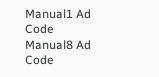Manual1 Ad Code
Manual8 Ad Code